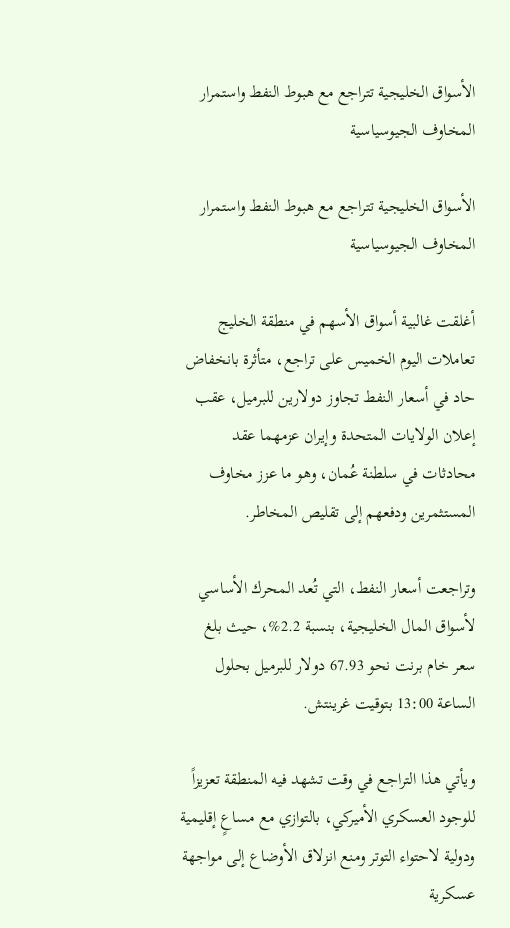الأسواق الخليجية تتراجع مع هبوط النفط واستمرار المخاوف الجيوسياسية

الأسواق الخليجية تتراجع مع هبوط النفط واستمرار المخاوف الجيوسياسية

أغلقت غالبية أسواق الأسهم في منطقة الخليج تعاملات اليوم الخميس على تراجع، متأثرة بانخفاض حاد في أسعار النفط تجاوز دولارين للبرميل، عقب إعلان الولايات المتحدة وإيران عزمهما عقد محادثات في سلطنة عُمان، وهو ما عزز مخاوف المستثمرين ودفعهم إلى تقليص المخاطر.

وتراجعت أسعار النفط، التي تُعد المحرك الأساسي لأسواق المال الخليجية، بنسبة 2.2%، حيث بلغ سعر خام برنت نحو 67.93 دولار للبرميل بحلول الساعة 13:00 بتوقيت غرينتش.

ويأتي هذا التراجع في وقت تشهد فيه المنطقة تعزيزاً للوجود العسكري الأميركي، بالتوازي مع مساعٍ إقليمية ودولية لاحتواء التوتر ومنع انزلاق الأوضاع إلى مواجهة عسكرية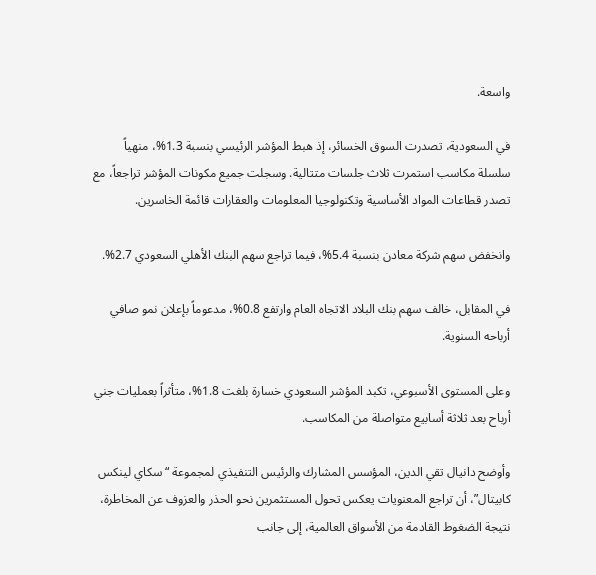واسعة.

في السعودية، تصدرت السوق الخسائر، إذ هبط المؤشر الرئيسي بنسبة 1.3%، منهياً سلسلة مكاسب استمرت ثلاث جلسات متتالية. وسجلت جميع مكونات المؤشر تراجعاً، مع تصدر قطاعات المواد الأساسية وتكنولوجيا المعلومات والعقارات قائمة الخاسرين.

وانخفض سهم شركة معادن بنسبة 5.4%، فيما تراجع سهم البنك الأهلي السعودي 2.7%.

في المقابل، خالف سهم بنك البلاد الاتجاه العام وارتفع 0.8%، مدعوماً بإعلان نمو صافي أرباحه السنوية.

وعلى المستوى الأسبوعي، تكبد المؤشر السعودي خسارة بلغت 1.8%، متأثراً بعمليات جني أرباح بعد ثلاثة أسابيع متواصلة من المكاسب.

وأوضح دانيال تقي الدين، المؤسس المشارك والرئيس التنفيذي لمجموعة “سكاي لينكس كابيتال”، أن تراجع المعنويات يعكس تحول المستثمرين نحو الحذر والعزوف عن المخاطرة، نتيجة الضغوط القادمة من الأسواق العالمية، إلى جانب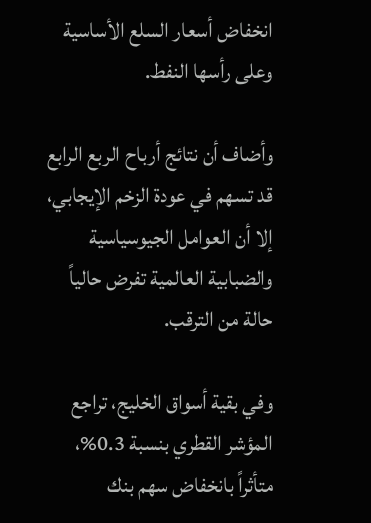انخفاض أسعار السلع الأساسية وعلى رأسها النفط.

وأضاف أن نتائج أرباح الربع الرابع قد تسهم في عودة الزخم الإيجابي، إلا أن العوامل الجيوسياسية والضبابية العالمية تفرض حالياً حالة من الترقب.

وفي بقية أسواق الخليج، تراجع المؤشر القطري بنسبة 0.3%، متأثراً بانخفاض سهم بنك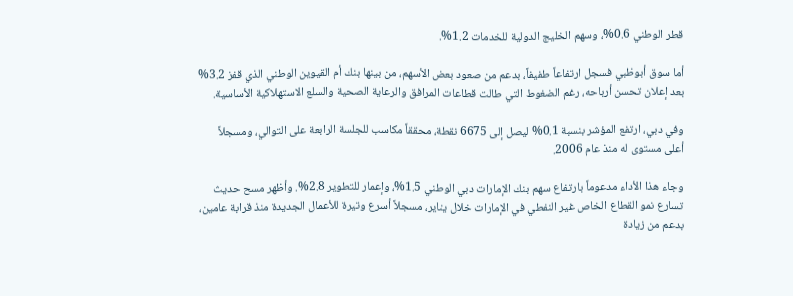قطر الوطني 0.6%، وسهم الخليج الدولية للخدمات 1.2%.

أما سوق أبوظبي فسجل ارتفاعاً طفيفاً، بدعم من صعود بعض الأسهم، من بينها بنك أم القيوين الوطني الذي قفز 3.2% بعد إعلان تحسن أرباحه، رغم الضغوط التي طالت قطاعات المرافق والرعاية الصحية والسلع الاستهلاكية الأساسية.

وفي دبي، ارتفع المؤشر بنسبة 0.1% ليصل إلى 6675 نقطة، محققاً مكاسب للجلسة الرابعة على التوالي، ومسجلاً أعلى مستوى له منذ عام 2006.

وجاء هذا الأداء مدعوماً بارتفاع سهم بنك الإمارات دبي الوطني 1.5%، وإعمار للتطوير 2.8%. وأظهر مسح حديث تسارع نمو القطاع الخاص غير النفطي في الإمارات خلال يناير، مسجلاً أسرع وتيرة للأعمال الجديدة منذ قرابة عامين، بدعم من زيادة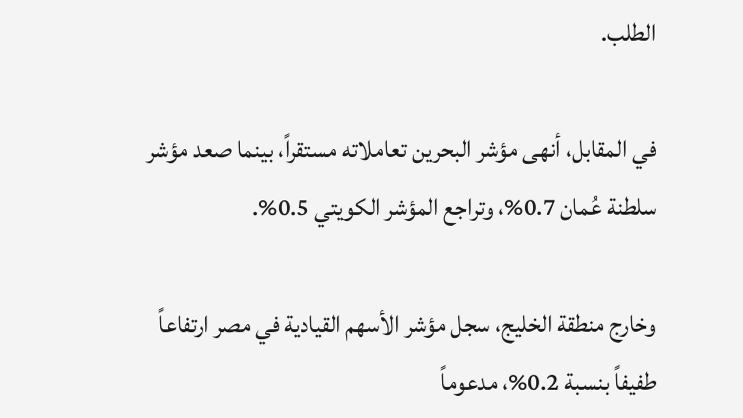الطلب.

في المقابل، أنهى مؤشر البحرين تعاملاته مستقراً، بينما صعد مؤشر سلطنة عُمان 0.7%، وتراجع المؤشر الكويتي 0.5%.

وخارج منطقة الخليج، سجل مؤشر الأسهم القيادية في مصر ارتفاعاً طفيفاً بنسبة 0.2%، مدعوماً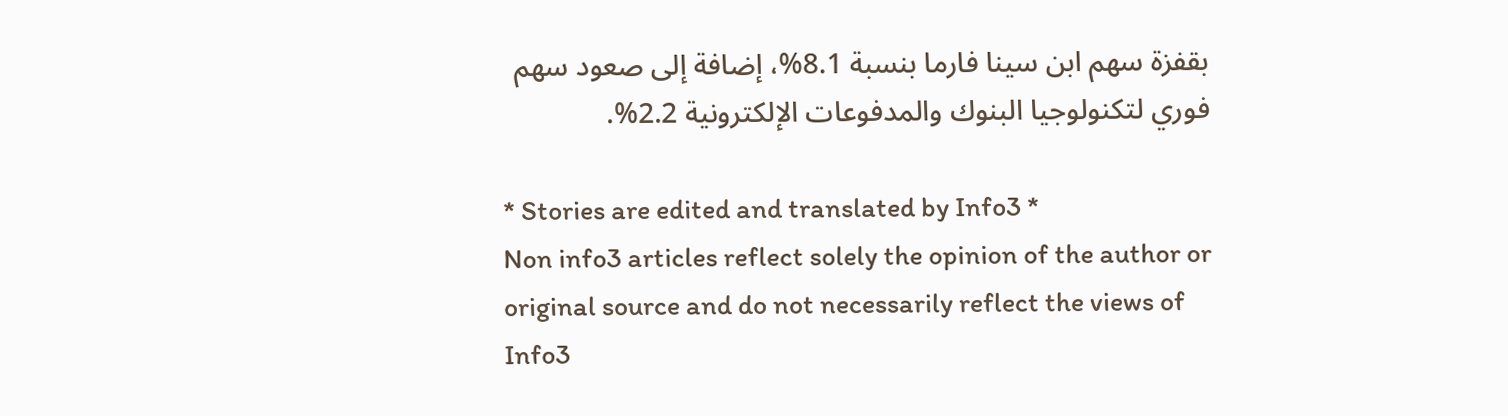بقفزة سهم ابن سينا فارما بنسبة 8.1%، إضافة إلى صعود سهم فوري لتكنولوجيا البنوك والمدفوعات الإلكترونية 2.2%.

* Stories are edited and translated by Info3 *
Non info3 articles reflect solely the opinion of the author or original source and do not necessarily reflect the views of Info3